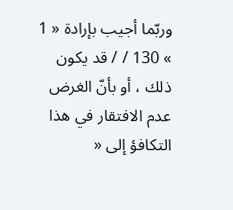وربّما أجيب بإرادة « 1 » 130 / / قد يكون ذلك ، أو بأنّ الغرض عدم الافتقار في هذا التكافؤ إلى «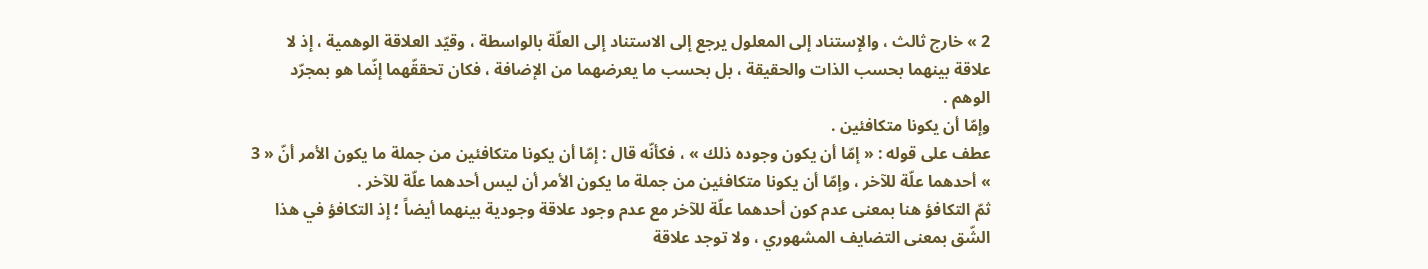2 » خارج ثالث ، والإستناد إلى المعلول يرجع إلى الاستناد إلى العلّة بالواسطة ، وقيّد العلاقة الوهمية ، إذ لا علاقة بينهما بحسب الذات والحقيقة ، بل بحسب ما يعرضهما من الإضافة ، فكان تحققّهما إنّما هو بمجرّد الوهم .
وإمّا أن يكونا متكافئين .
عطف على قوله : « إمّا أن يكون وجوده ذلك » ، فكأنّه قال : إمّا أن يكونا متكافئين من جملة ما يكون الأمر أنّ « 3 » أحدهما علّة للآخر ، وإمّا أن يكونا متكافئين من جملة ما يكون الأمر أن ليس أحدهما علّة للآخر .
ثمّ التكافؤ هنا بمعنى عدم كون أحدهما علّة للآخر مع عدم وجود علاقة وجودية بينهما أيضاً ؛ إذ التكافؤ في هذا الشّق بمعنى التضايف المشهوري ، ولا توجد علاقة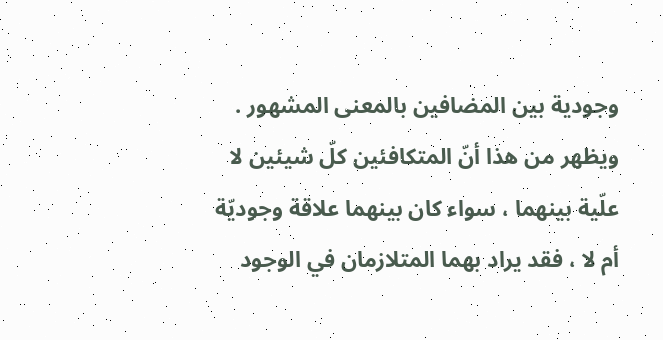وجودية بين المضافين بالمعنى المشهور .
ويظهر من هذا أنّ المتكافئين كلّ شيئين لا علّية بينهما ، سواء كان بينهما علاقة وجوديّة أم لا ، فقد يراد بهما المتلازمان في الوجود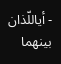- أياللّذان بينهما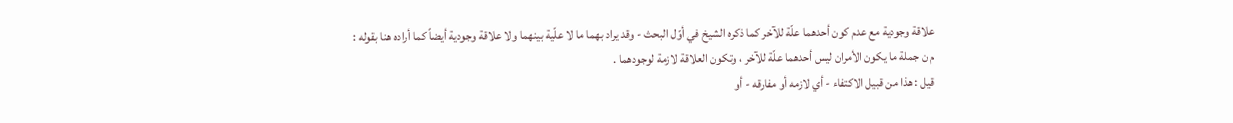علاقة وجودية مع عدم كون أحدهما علّة للآخر كما ذكره الشيخ في أوّل البحث - وقد يراد بهما ما لا علّية بينهما ولا علاقة وجودية أيضاً كما أراده هنا بقوله :
م ن جملة ما يكون الأمران ليس أحدهما علّة للآخر ، وتكون العلاقة لازمة لوجودهما .
قيل : هذا من قبيل الاكتفاء - أي لازمه أو مفارقه - أو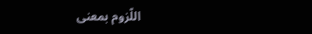اللّزوم بمعنى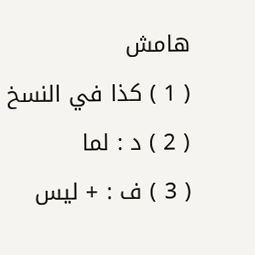هامش
( 1 ) كذا في النسخ
( 2 ) د : لما
( 3 ) ف : + ليس